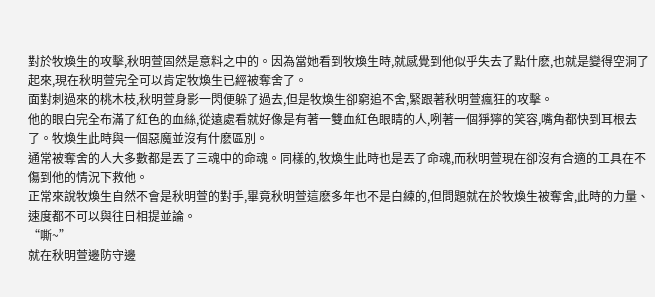對於牧煥生的攻擊,秋明萱固然是意料之中的。因為當她看到牧煥生時,就感覺到他似乎失去了點什麽,也就是變得空洞了起來,現在秋明萱完全可以肯定牧煥生已經被奪舍了。
面對刺過來的桃木枝,秋明萱身影一閃便躲了過去,但是牧煥生卻窮追不舍,緊跟著秋明萱瘋狂的攻擊。
他的眼白完全布滿了紅色的血絲,從遠處看就好像是有著一雙血紅色眼睛的人,咧著一個猙獰的笑容,嘴角都快到耳根去了。牧煥生此時與一個惡魔並沒有什麽區別。
通常被奪舍的人大多數都是丟了三魂中的命魂。同樣的,牧煥生此時也是丟了命魂,而秋明萱現在卻沒有合適的工具在不傷到他的情況下救他。
正常來說牧煥生自然不會是秋明萱的對手,畢竟秋明萱這麽多年也不是白練的,但問題就在於牧煥生被奪舍,此時的力量、速度都不可以與往日相提並論。
“嘶~”
就在秋明萱邊防守邊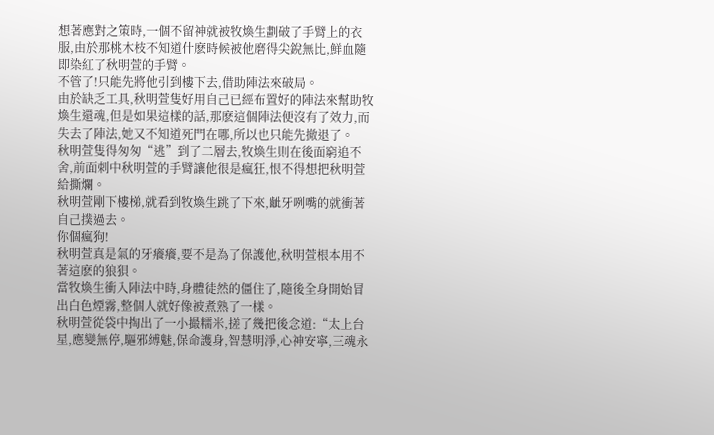想著應對之策時,一個不留神就被牧煥生劃破了手臂上的衣服,由於那桃木枝不知道什麽時候被他磨得尖銳無比,鮮血隨即染紅了秋明萱的手臂。
不管了!只能先將他引到樓下去,借助陣法來破局。
由於缺乏工具,秋明萱隻好用自己已經布置好的陣法來幫助牧煥生還魂,但是如果這樣的話,那麽這個陣法便沒有了效力,而失去了陣法,她又不知道死門在哪,所以也只能先撤退了。
秋明萱隻得匆匆“逃”到了二層去,牧煥生則在後面窮追不舍,前面刺中秋明萱的手臂讓他很是瘋狂,恨不得想把秋明萱給撕爛。
秋明萱剛下樓梯,就看到牧煥生跳了下來,齜牙咧嘴的就衝著自己撲過去。
你個瘋狗!
秋明萱真是氣的牙癢癢,要不是為了保護他,秋明萱根本用不著這麽的狼狽。
當牧煥生衝入陣法中時,身體徒然的僵住了,隨後全身開始冒出白色煙霧,整個人就好像被煮熟了一樣。
秋明萱從袋中掏出了一小撮糯米,搓了幾把後念道:“太上台星,應變無停,驅邪縛魅,保命護身,智慧明淨,心神安寧,三魂永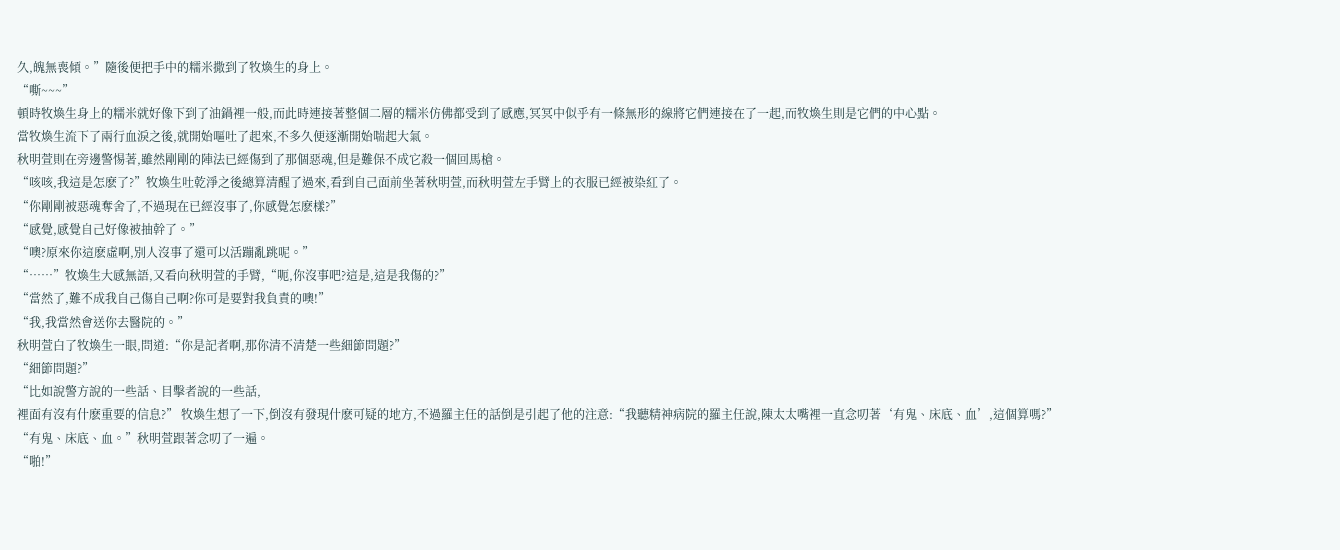久,魄無喪傾。”隨後便把手中的糯米撒到了牧煥生的身上。
“嘶~~~”
頓時牧煥生身上的糯米就好像下到了油鍋裡一般,而此時連接著整個二層的糯米仿佛都受到了感應,冥冥中似乎有一條無形的線將它們連接在了一起,而牧煥生則是它們的中心點。
當牧煥生流下了兩行血淚之後,就開始嘔吐了起來,不多久便逐漸開始喘起大氣。
秋明萱則在旁邊警惕著,雖然剛剛的陣法已經傷到了那個惡魂,但是難保不成它殺一個回馬槍。
“咳咳,我這是怎麽了?”牧煥生吐乾淨之後總算清醒了過來,看到自己面前坐著秋明萱,而秋明萱左手臂上的衣服已經被染紅了。
“你剛剛被惡魂奪舍了,不過現在已經沒事了,你感覺怎麽樣?”
“感覺,感覺自己好像被抽幹了。”
“噢?原來你這麽虛啊,別人沒事了還可以活蹦亂跳呢。”
“……”牧煥生大感無語,又看向秋明萱的手臂,“呃,你沒事吧?這是,這是我傷的?”
“當然了,難不成我自己傷自己啊?你可是要對我負責的噢!”
“我,我當然會送你去醫院的。”
秋明萱白了牧煥生一眼,問道:“你是記者啊,那你清不清楚一些細節問題?”
“細節問題?”
“比如說警方說的一些話、目擊者說的一些話,
裡面有沒有什麽重要的信息?” 牧煥生想了一下,倒沒有發現什麽可疑的地方,不過羅主任的話倒是引起了他的注意:“我聽精神病院的羅主任說,陳太太嘴裡一直念叨著‘有鬼、床底、血’,這個算嗎?”
“有鬼、床底、血。”秋明萱跟著念叨了一遍。
“啪!”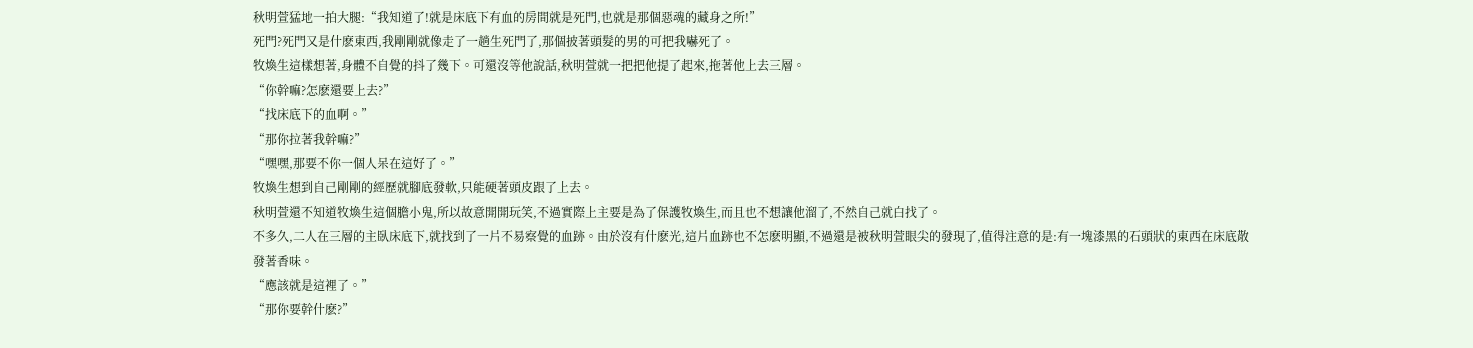秋明萱猛地一拍大腿:“我知道了!就是床底下有血的房間就是死門,也就是那個惡魂的藏身之所!”
死門?死門又是什麽東西,我剛剛就像走了一趟生死門了,那個披著頭髮的男的可把我嚇死了。
牧煥生這樣想著,身體不自覺的抖了幾下。可還沒等他說話,秋明萱就一把把他提了起來,拖著他上去三層。
“你幹嘛?怎麽還要上去?”
“找床底下的血啊。”
“那你拉著我幹嘛?”
“嘿嘿,那要不你一個人呆在這好了。”
牧煥生想到自己剛剛的經歷就腳底發軟,只能硬著頭皮跟了上去。
秋明萱還不知道牧煥生這個膽小鬼,所以故意開開玩笑,不過實際上主要是為了保護牧煥生,而且也不想讓他溜了,不然自己就白找了。
不多久,二人在三層的主臥床底下,就找到了一片不易察覺的血跡。由於沒有什麽光,這片血跡也不怎麽明顯,不過還是被秋明萱眼尖的發現了,值得注意的是:有一塊漆黑的石頭狀的東西在床底散發著香味。
“應該就是這裡了。”
“那你要幹什麽?”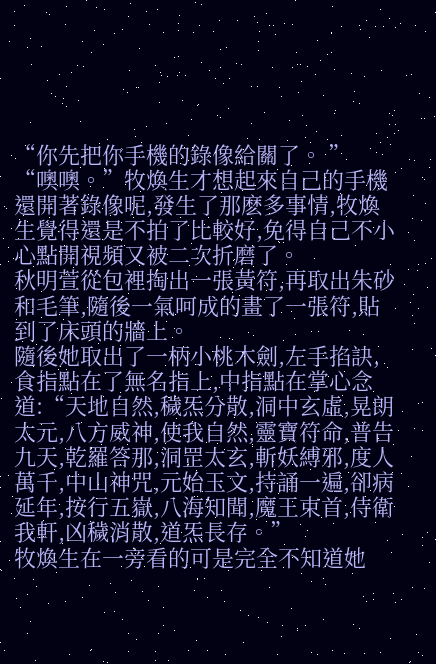“你先把你手機的錄像給關了。 ”
“噢噢。”牧煥生才想起來自己的手機還開著錄像呢,發生了那麽多事情,牧煥生覺得還是不拍了比較好,免得自己不小心點開視頻又被二次折磨了。
秋明萱從包裡掏出一張黃符,再取出朱砂和毛筆,隨後一氣呵成的畫了一張符,貼到了床頭的牆上。
隨後她取出了一柄小桃木劍,左手掐訣,食指點在了無名指上,中指點在掌心念道:“天地自然,穢炁分散,洞中玄虛,晃朗太元,八方威神,使我自然,靈寶符命,普告九天,乾羅答那,洞罡太玄,斬妖縛邪,度人萬千,中山神咒,元始玉文,持誦一遍,卻病延年,按行五嶽,八海知聞,魔王束首,侍衛我軒,凶穢消散,道炁長存。”
牧煥生在一旁看的可是完全不知道她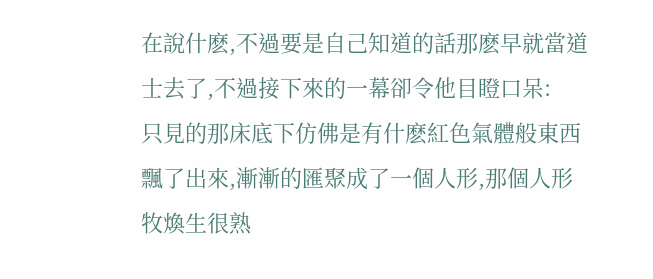在說什麽,不過要是自己知道的話那麽早就當道士去了,不過接下來的一幕卻令他目瞪口呆:
只見的那床底下仿佛是有什麽紅色氣體般東西飄了出來,漸漸的匯聚成了一個人形,那個人形牧煥生很熟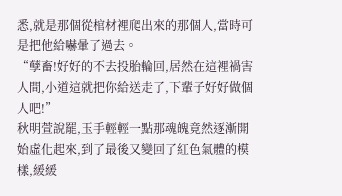悉,就是那個從棺材裡爬出來的那個人,當時可是把他給嚇暈了過去。
“孽畜!好好的不去投胎輪回,居然在這裡禍害人間,小道這就把你給送走了,下輩子好好做個人吧!”
秋明萱說罷,玉手輕輕一點那魂魄竟然逐漸開始虛化起來,到了最後又變回了紅色氣體的模樣,緩緩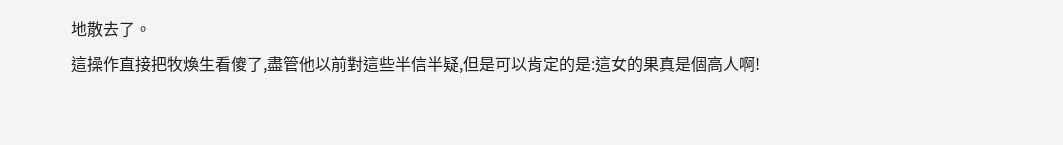地散去了。
這操作直接把牧煥生看傻了,盡管他以前對這些半信半疑,但是可以肯定的是:這女的果真是個高人啊!